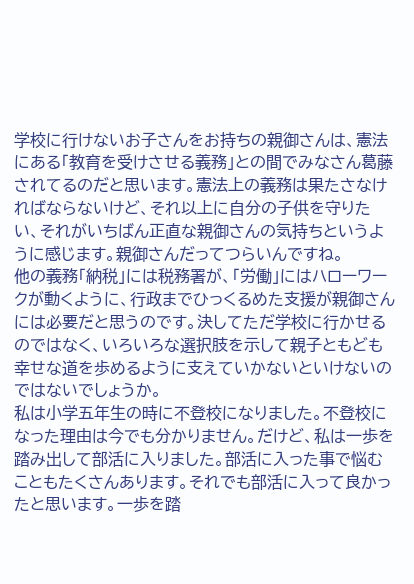学校に行けないお子さんをお持ちの親御さんは、憲法にある「教育を受けさせる義務」との間でみなさん葛藤されてるのだと思います。憲法上の義務は果たさなければならないけど、それ以上に自分の子供を守りたい、それがいちばん正直な親御さんの気持ちというように感じます。親御さんだってつらいんですね。
他の義務「納税」には税務署が、「労働」にはハローワークが動くように、行政までひっくるめた支援が親御さんには必要だと思うのです。決してただ学校に行かせるのではなく、いろいろな選択肢を示して親子ともども幸せな道を歩めるように支えていかないといけないのではないでしょうか。
私は小学五年生の時に不登校になりました。不登校になった理由は今でも分かりません。だけど、私は一歩を踏み出して部活に入りました。部活に入った事で悩むこともたくさんあります。それでも部活に入って良かったと思います。一歩を踏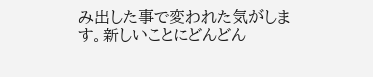み出した事で変われた気がします。新しいことにどんどん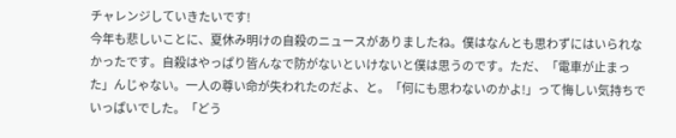チャレンジしていきたいです!
今年も悲しいことに、夏休み明けの自殺のニュースがありましたね。僕はなんとも思わずにはいられなかったです。自殺はやっぱり皆んなで防がないといけないと僕は思うのです。ただ、「電車が止まった」んじゃない。一人の尊い命が失われたのだよ、と。「何にも思わないのかよ!」って悔しい気持ちでいっぱいでした。「どう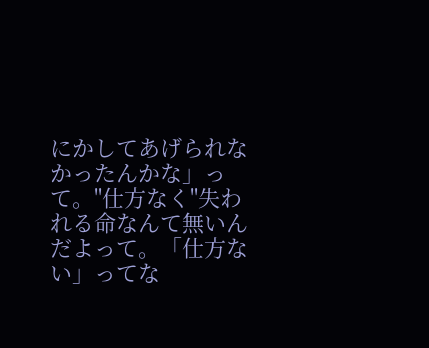にかしてあげられなかったんかな」って。"仕方なく"失われる命なんて無いんだよって。「仕方ない」ってな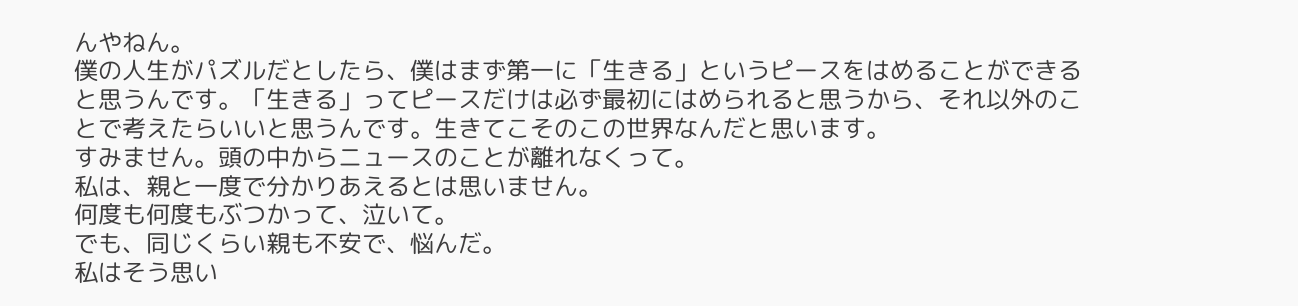んやねん。
僕の人生がパズルだとしたら、僕はまず第一に「生きる」というピースをはめることができると思うんです。「生きる」ってピースだけは必ず最初にはめられると思うから、それ以外のことで考えたらいいと思うんです。生きてこそのこの世界なんだと思います。
すみません。頭の中からニュースのことが離れなくって。
私は、親と一度で分かりあえるとは思いません。
何度も何度もぶつかって、泣いて。
でも、同じくらい親も不安で、悩んだ。
私はそう思い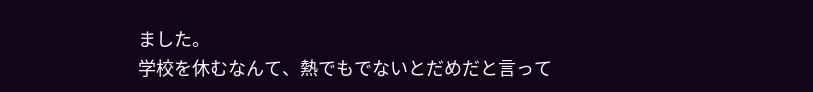ました。
学校を休むなんて、熱でもでないとだめだと言って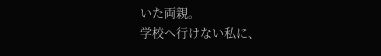いた両親。
学校へ行けない私に、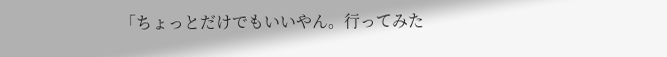「ちょっとだけでもいいやん。行ってみた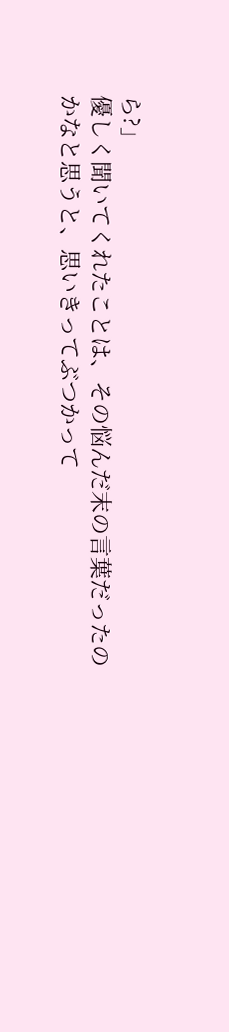ら?」
優しく聞いてくれたことは、その悩んだ末の言葉だったのかなと思うと、思いきってぶつかって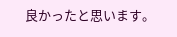良かったと思います。